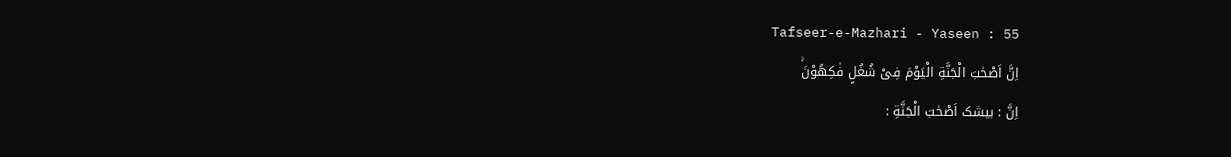Tafseer-e-Mazhari - Yaseen : 55
اِنَّ اَصْحٰبَ الْجَنَّةِ الْیَوْمَ فِیْ شُغُلٍ فٰكِهُوْنَۚ
اِنَّ : بیشک اَصْحٰبَ الْجَنَّةِ :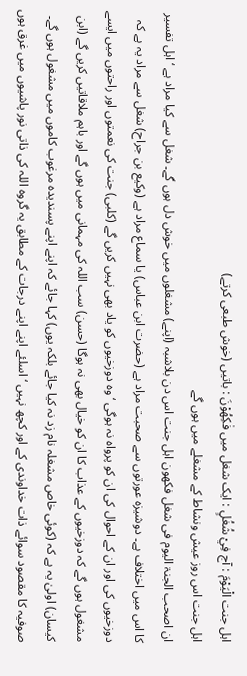اہل جنت الْيَوْمَ : آج فِيْ شُغُلٍ : ایک شغل میں فٰكِهُوْنَ : باتیں (خوش طبعی کرتے)
اہل جنت اس روز عیش ونشاط کے مشغلے میں ہوں گے
ان اصحب الجنۃ الیوم فی شغل فکھون اہل جنت اس دن بلاشبہ (اپنے) مشغلوں میں خوش دل ہوں گے۔ شغل سے کیا مراد ہے ‘ اہل تفسیر کا اس میں اختلاف ہے۔ دوشیزہ عورتوں سے صحبت مراد ہے (حضرت ابن عباس) یا سماع مراد ہے (وکیع بن جراح) شغل سے مراد یہ ہے کہ دوزخیوں کی اور ان کے احوال کی ان کو پرواہ نہ ہوگی ‘ وہ دوزخیوں کو یاد بھی نہیں کریں گے (کلبی) جنت کی نعمتوں اور راحتوں میں ایسے مشغول ہوں گے کہ دوزخیوں کے عذاب کا ان کو خیال بھی نہ ہوگا (حسن) سب اللہ کی مہمانی میں ہوں گے اور باہم ملاقاتیں کریں گے (ابن کیسان) اولیٰ یہ ہے کہ (کوئی خاص مشغلہ نام زد نہ کیا جائے بلکہ یوں) کہا جائے کہ اپنے اپنے پسندیدہ مرغوب کاموں میں مشغول ہوں گے۔ صوفیہ کا مقصود سوائے ذات خداوندی کے اور کچھ نہیں ‘ اسلئے اپنے اپنے درجات کے مطابق یہ گروہ اللہ کی ذاتی نور پاشیوں میں غرق ہوں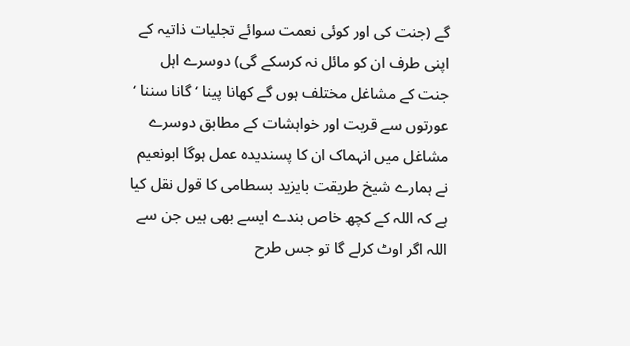گے (جنت کی اور کوئی نعمت سوائے تجلیات ذاتیہ کے اپنی طرف ان کو مائل نہ کرسکے گی) دوسرے اہل جنت کے مشاغل مختلف ہوں گے کھانا پینا ‘ گانا سننا ‘ عورتوں سے قربت اور خواہشات کے مطابق دوسرے مشاغل میں انہماک ان کا پسندیدہ عمل ہوگا ابونعیم نے ہمارے شیخ طریقت بایزید بسطامی کا قول نقل کیا ہے کہ اللہ کے کچھ خاص بندے ایسے بھی ہیں جن سے اللہ اگر اوٹ کرلے گا تو جس طرح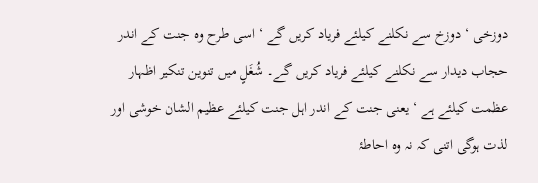دوزخی ‘ دوزخ سے نکلنے کیلئے فریاد کریں گے ‘ اسی طرح وہ جنت کے اندر حجاب دیدار سے نکلنے کیلئے فریاد کریں گے۔ شُغَلٍ میں تنوین تنکیر اظہار عظمت کیلئے ہے ‘ یعنی جنت کے اندر اہل جنت کیلئے عظیم الشان خوشی اور لذت ہوگی اتنی کہ نہ وہ احاطۂ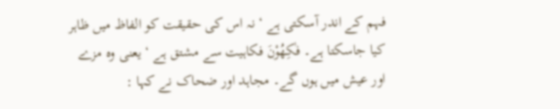فہم کے اندر آسکتی ہے ‘ نہ اس کی حقیقت کو الفاظ میں ظاہر کیا جاسکتا ہے۔ فٰکِھُوْنَ فکاہیت سے مشتق ہے ‘ یعنی وہ مزے اور عیش میں ہوں گے۔ مجاہد اور ضحاک نے کہا :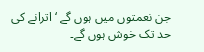جن نعمتوں میں ہوں گے ‘ اترانے کی حد تک خوش ہوں گے۔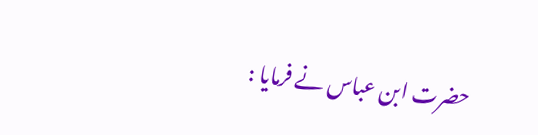حضرت ابن عباس نے فرمایا :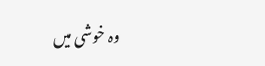وہ خوشی میں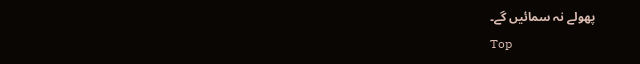پھولے نہ سمائیں گے۔
Top